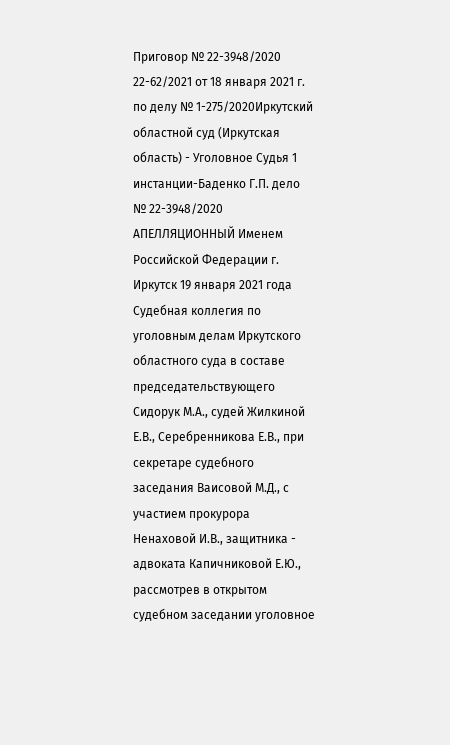Приговор № 22-3948/2020 22-62/2021 от 18 января 2021 г. по делу № 1-275/2020Иркутский областной суд (Иркутская область) - Уголовное Судья 1 инстанции-Баденко Г.П. дело № 22-3948/2020 АПЕЛЛЯЦИОННЫЙ Именем Российской Федерации г. Иркутск 19 января 2021 года Судебная коллегия по уголовным делам Иркутского областного суда в составе председательствующего Сидорук М.А., судей Жилкиной Е.В., Серебренникова Е.В., при секретаре судебного заседания Ваисовой М.Д., с участием прокурора Ненаховой И.В., защитника - адвоката Капичниковой Е.Ю., рассмотрев в открытом судебном заседании уголовное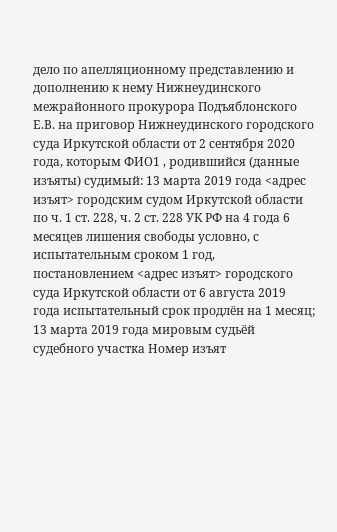дело по апелляционному представлению и дополнению к нему Нижнеудинского межрайонного прокурора Подъяблонского Е.В. на приговор Нижнеудинского городского суда Иркутской области от 2 сентября 2020 года, которым ФИО1 , родившийся (данные изъяты) судимый: 13 марта 2019 года <адрес изъят> городским судом Иркутской области по ч. 1 ст. 228, ч. 2 ст. 228 УК РФ на 4 года 6 месяцев лишения свободы условно, с испытательным сроком 1 год, постановлением <адрес изъят> городского суда Иркутской области от 6 августа 2019 года испытательный срок продлён на 1 месяц; 13 марта 2019 года мировым судьёй судебного участка Номер изъят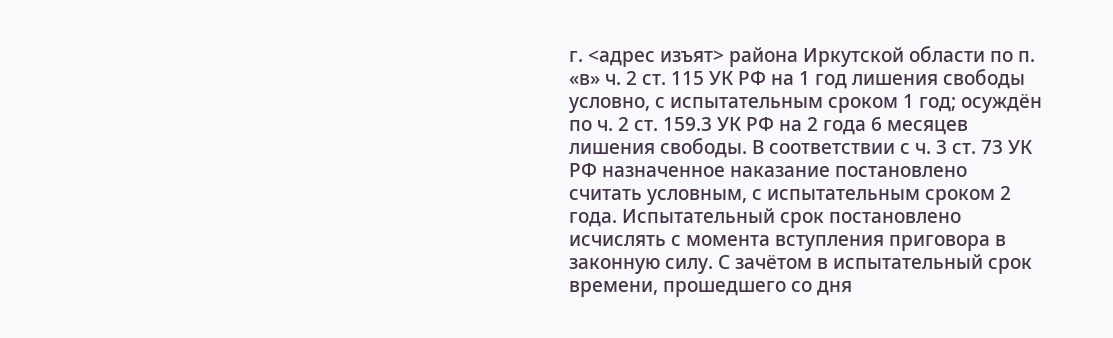г. <адрес изъят> района Иркутской области по п. «в» ч. 2 ст. 115 УК РФ на 1 год лишения свободы условно, с испытательным сроком 1 год; осуждён по ч. 2 ст. 159.3 УК РФ на 2 года 6 месяцев лишения свободы. В соответствии с ч. 3 ст. 73 УК РФ назначенное наказание постановлено считать условным, с испытательным сроком 2 года. Испытательный срок постановлено исчислять с момента вступления приговора в законную силу. С зачётом в испытательный срок времени, прошедшего со дня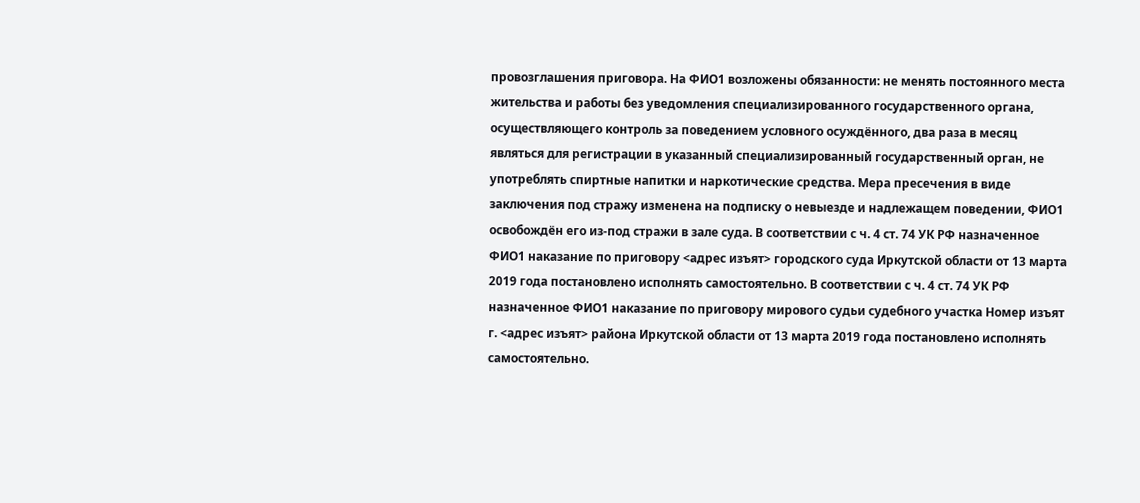провозглашения приговора. На ФИО1 возложены обязанности: не менять постоянного места жительства и работы без уведомления специализированного государственного органа, осуществляющего контроль за поведением условного осуждённого, два раза в месяц являться для регистрации в указанный специализированный государственный орган, не употреблять спиртные напитки и наркотические средства. Мера пресечения в виде заключения под стражу изменена на подписку о невыезде и надлежащем поведении, ФИО1 освобождён его из-под стражи в зале суда. В соответствии с ч. 4 ст. 74 УК РФ назначенное ФИО1 наказание по приговору <адрес изъят> городского суда Иркутской области от 13 марта 2019 года постановлено исполнять самостоятельно. В соответствии с ч. 4 ст. 74 УК РФ назначенное ФИО1 наказание по приговору мирового судьи судебного участка Номер изъят г. <адрес изъят> района Иркутской области от 13 марта 2019 года постановлено исполнять самостоятельно.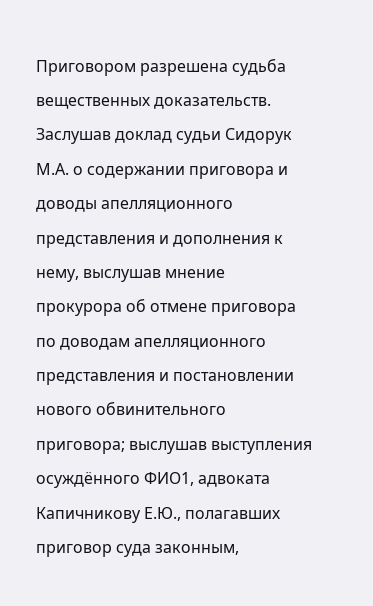Приговором разрешена судьба вещественных доказательств. Заслушав доклад судьи Сидорук М.А. о содержании приговора и доводы апелляционного представления и дополнения к нему, выслушав мнение прокурора об отмене приговора по доводам апелляционного представления и постановлении нового обвинительного приговора; выслушав выступления осуждённого ФИО1, адвоката Капичникову Е.Ю., полагавших приговор суда законным,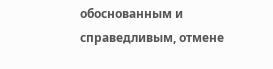обоснованным и справедливым, отмене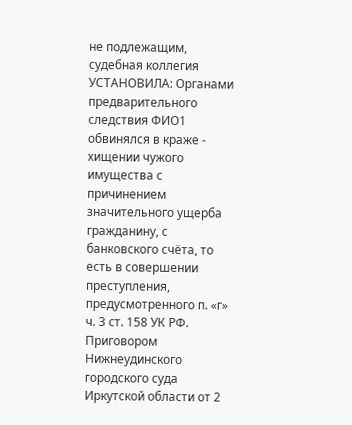не подлежащим, судебная коллегия УСТАНОВИЛА: Органами предварительного следствия ФИО1 обвинялся в краже - хищении чужого имущества с причинением значительного ущерба гражданину, с банковского счёта, то есть в совершении преступления, предусмотренного п. «г» ч. 3 ст. 158 УК РФ. Приговором Нижнеудинского городского суда Иркутской области от 2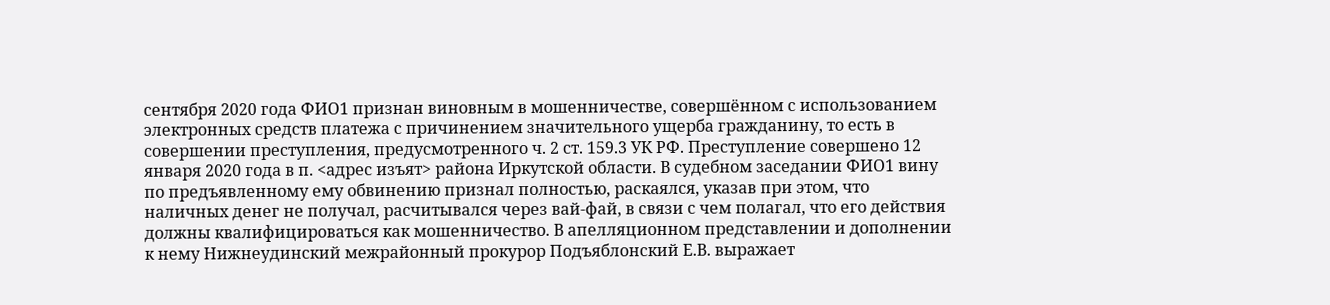сентября 2020 года ФИО1 признан виновным в мошенничестве, совершённом с использованием электронных средств платежа с причинением значительного ущерба гражданину, то есть в совершении преступления, предусмотренного ч. 2 ст. 159.3 УК РФ. Преступление совершено 12 января 2020 года в п. <адрес изъят> района Иркутской области. В судебном заседании ФИО1 вину по предъявленному ему обвинению признал полностью, раскаялся, указав при этом, что наличных денег не получал, расчитывался через вай-фай, в связи с чем полагал, что его действия должны квалифицироваться как мошенничество. В апелляционном представлении и дополнении к нему Нижнеудинский межрайонный прокурор Подъяблонский Е.В. выражает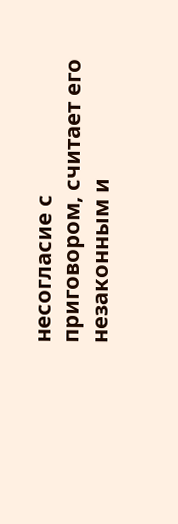несогласие с приговором, считает его незаконным и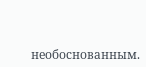необоснованным.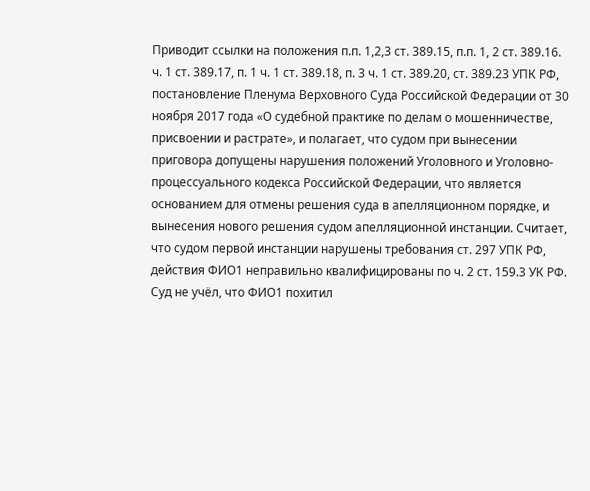Приводит ссылки на положения п.п. 1,2,3 ст. 389.15, п.п. 1, 2 ст. 389.16. ч. 1 ст. 389.17, п. 1 ч. 1 ст. 389.18, п. 3 ч. 1 ст. 389.20, ст. 389.23 УПК РФ, постановление Пленума Верховного Суда Российской Федерации от 30 ноября 2017 года «О судебной практике по делам о мошенничестве, присвоении и растрате», и полагает, что судом при вынесении приговора допущены нарушения положений Уголовного и Уголовно-процессуального кодекса Российской Федерации, что является основанием для отмены решения суда в апелляционном порядке, и вынесения нового решения судом апелляционной инстанции. Считает, что судом первой инстанции нарушены требования ст. 297 УПК РФ, действия ФИО1 неправильно квалифицированы по ч. 2 ст. 159.3 УК РФ. Суд не учёл, что ФИО1 похитил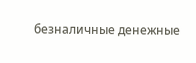безналичные денежные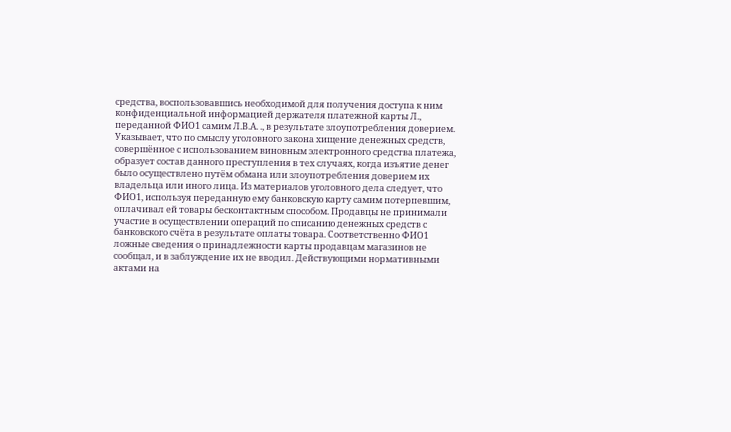средства, воспользовавшись необходимой для получения доступа к ним конфиденциальной информацией держателя платежной карты Л., переданной ФИО1 самим Л.В.А. ., в результате злоупотребления доверием. Указывает, что по смыслу уголовного закона хищение денежных средств, совершённое с использованием виновным электронного средства платежа, образует состав данного преступления в тех случаях, когда изъятие денег было осуществлено путём обмана или злоупотребления доверием их владельца или иного лица. Из материалов уголовного дела следует, что ФИО1, используя переданную ему банковскую карту самим потерпевшим, оплачивал ей товары бесконтактным способом. Продавцы не принимали участие в осуществлении операций по списанию денежных средств с банковского счёта в результате оплаты товара. Соответственно ФИО1 ложные сведения о принадлежности карты продавцам магазинов не сообщал, и в заблуждение их не вводил. Действующими нормативными актами на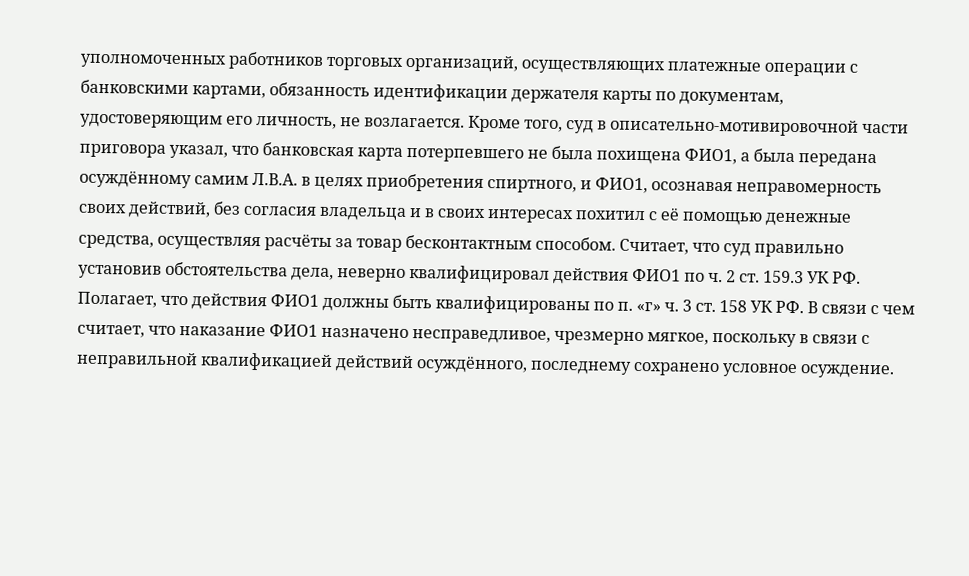уполномоченных работников торговых организаций, осуществляющих платежные операции с банковскими картами, обязанность идентификации держателя карты по документам, удостоверяющим его личность, не возлагается. Кроме того, суд в описательно-мотивировочной части приговора указал, что банковская карта потерпевшего не была похищена ФИО1, а была передана осуждённому самим Л.В.А. в целях приобретения спиртного, и ФИО1, осознавая неправомерность своих действий, без согласия владельца и в своих интересах похитил с её помощью денежные средства, осуществляя расчёты за товар бесконтактным способом. Считает, что суд правильно установив обстоятельства дела, неверно квалифицировал действия ФИО1 по ч. 2 ст. 159.3 УК РФ. Полагает, что действия ФИО1 должны быть квалифицированы по п. «г» ч. 3 ст. 158 УК РФ. В связи с чем считает, что наказание ФИО1 назначено несправедливое, чрезмерно мягкое, поскольку в связи с неправильной квалификацией действий осуждённого, последнему сохранено условное осуждение.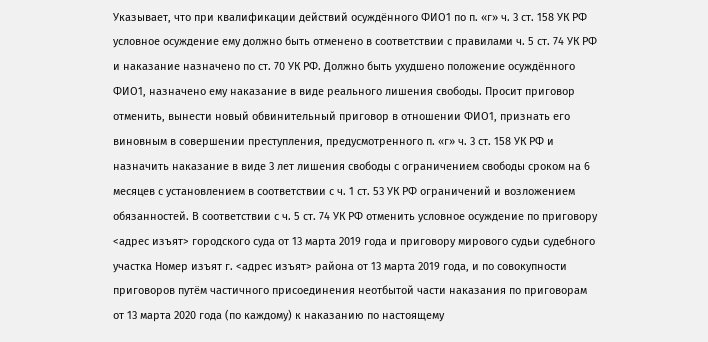Указывает, что при квалификации действий осуждённого ФИО1 по п. «г» ч. 3 ст. 158 УК РФ условное осуждение ему должно быть отменено в соответствии с правилами ч. 5 ст. 74 УК РФ и наказание назначено по ст. 70 УК РФ. Должно быть ухудшено положение осуждённого ФИО1, назначено ему наказание в виде реального лишения свободы. Просит приговор отменить, вынести новый обвинительный приговор в отношении ФИО1, признать его виновным в совершении преступления, предусмотренного п. «г» ч. 3 ст. 158 УК РФ и назначить наказание в виде 3 лет лишения свободы с ограничением свободы сроком на 6 месяцев с установлением в соответствии с ч. 1 ст. 53 УК РФ ограничений и возложением обязанностей. В соответствии с ч. 5 ст. 74 УК РФ отменить условное осуждение по приговору <адрес изъят> городского суда от 13 марта 2019 года и приговору мирового судьи судебного участка Номер изъят г. <адрес изъят> района от 13 марта 2019 года, и по совокупности приговоров путём частичного присоединения неотбытой части наказания по приговорам от 13 марта 2020 года (по каждому) к наказанию по настоящему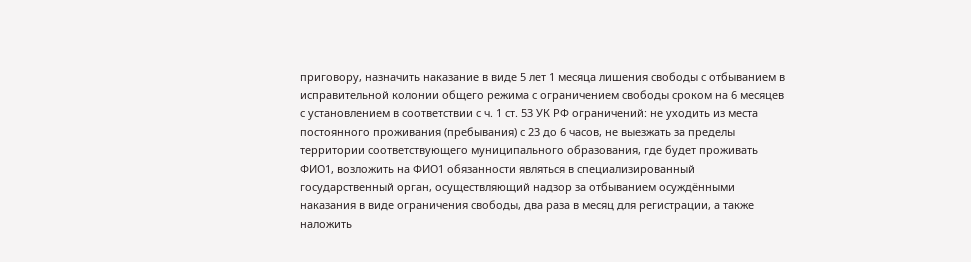приговору, назначить наказание в виде 5 лет 1 месяца лишения свободы с отбыванием в исправительной колонии общего режима с ограничением свободы сроком на 6 месяцев с установлением в соответствии с ч. 1 ст. 53 УК РФ ограничений: не уходить из места постоянного проживания (пребывания) с 23 до 6 часов, не выезжать за пределы территории соответствующего муниципального образования, где будет проживать ФИО1, возложить на ФИО1 обязанности являться в специализированный государственный орган, осуществляющий надзор за отбыванием осуждёнными наказания в виде ограничения свободы, два раза в месяц для регистрации, а также наложить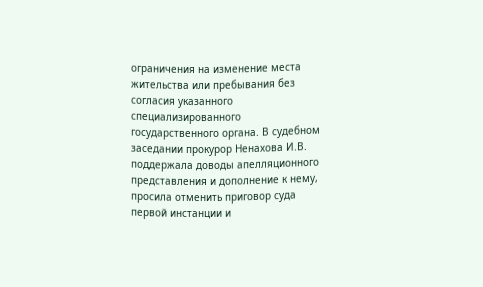ограничения на изменение места жительства или пребывания без согласия указанного специализированного государственного органа. В судебном заседании прокурор Ненахова И.В. поддержала доводы апелляционного представления и дополнение к нему, просила отменить приговор суда первой инстанции и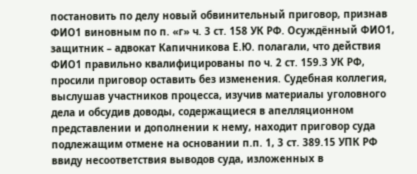постановить по делу новый обвинительный приговор, признав ФИО1 виновным по п. «г» ч. 3 ст. 158 УК РФ. Осуждённый ФИО1, защитник – адвокат Капичникова Е.Ю. полагали, что действия ФИО1 правильно квалифицированы по ч. 2 ст. 159.3 УК РФ, просили приговор оставить без изменения. Судебная коллегия, выслушав участников процесса, изучив материалы уголовного дела и обсудив доводы, содержащиеся в апелляционном представлении и дополнении к нему, находит приговор суда подлежащим отмене на основании п.п. 1, 3 ст. 389.15 УПК РФ ввиду несоответствия выводов суда, изложенных в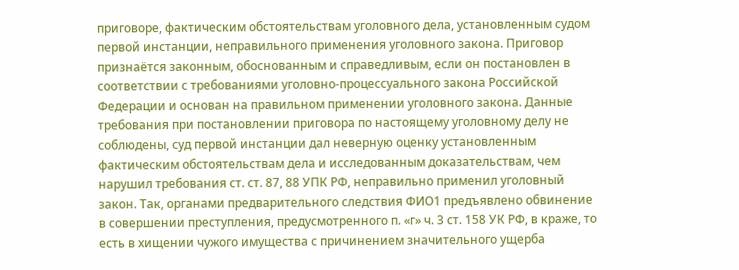приговоре, фактическим обстоятельствам уголовного дела, установленным судом первой инстанции, неправильного применения уголовного закона. Приговор признаётся законным, обоснованным и справедливым, если он постановлен в соответствии с требованиями уголовно-процессуального закона Российской Федерации и основан на правильном применении уголовного закона. Данные требования при постановлении приговора по настоящему уголовному делу не соблюдены, суд первой инстанции дал неверную оценку установленным фактическим обстоятельствам дела и исследованным доказательствам, чем нарушил требования ст. ст. 87, 88 УПК РФ, неправильно применил уголовный закон. Так, органами предварительного следствия ФИО1 предъявлено обвинение в совершении преступления, предусмотренного п. «г» ч. 3 ст. 158 УК РФ, в краже, то есть в хищении чужого имущества с причинением значительного ущерба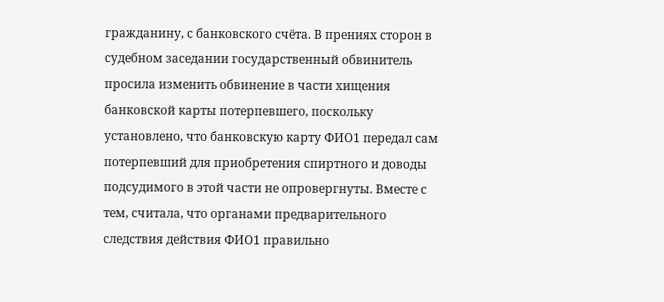гражданину, с банковского счёта. В прениях сторон в судебном заседании государственный обвинитель просила изменить обвинение в части хищения банковской карты потерпевшего, поскольку установлено, что банковскую карту ФИО1 передал сам потерпевший для приобретения спиртного и доводы подсудимого в этой части не опровергнуты. Вместе с тем, считала, что органами предварительного следствия действия ФИО1 правильно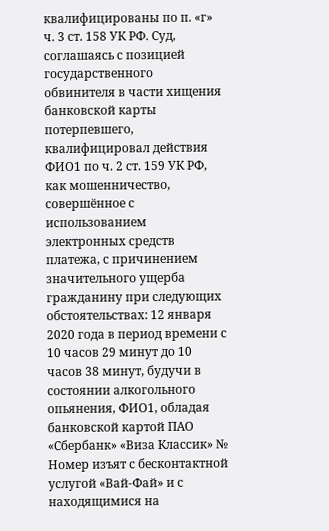квалифицированы по п. «г» ч. 3 ст. 158 УК РФ. Суд, соглашаясь с позицией государственного обвинителя в части хищения банковской карты потерпевшего, квалифицировал действия ФИО1 по ч. 2 ст. 159 УК РФ, как мошенничество, совершённое с использованием электронных средств платежа, с причинением значительного ущерба гражданину при следующих обстоятельствах: 12 января 2020 года в период времени с 10 часов 29 минут до 10 часов 38 минут, будучи в состоянии алкогольного опьянения, ФИО1, обладая банковской картой ПАО «Сбербанк» «Виза Классик» № Номер изъят с бесконтактной услугой «Вай-Фай» и с находящимися на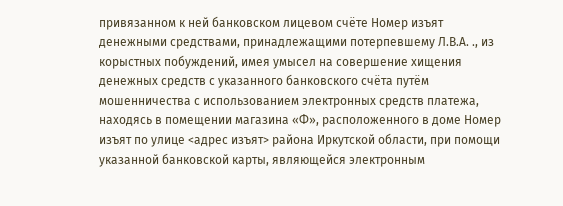привязанном к ней банковском лицевом счёте Номер изъят денежными средствами, принадлежащими потерпевшему Л.В.А. ., из корыстных побуждений, имея умысел на совершение хищения денежных средств с указанного банковского счёта путём мошенничества с использованием электронных средств платежа, находясь в помещении магазина «Ф», расположенного в доме Номер изъят по улице <адрес изъят> района Иркутской области, при помощи указанной банковской карты, являющейся электронным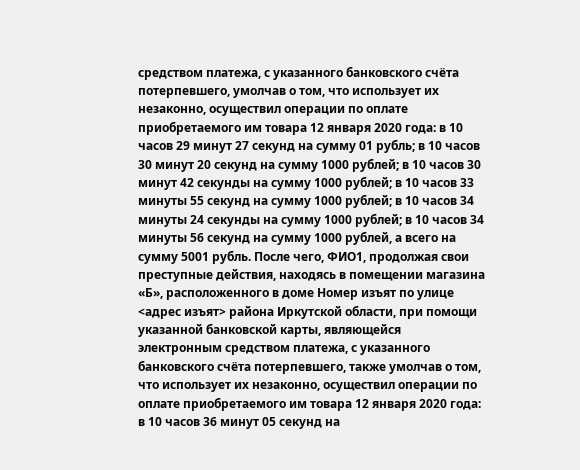средством платежа, с указанного банковского счёта потерпевшего, умолчав о том, что использует их незаконно, осуществил операции по оплате приобретаемого им товара 12 января 2020 года: в 10 часов 29 минут 27 секунд на сумму 01 рубль; в 10 часов 30 минут 20 секунд на сумму 1000 рублей; в 10 часов 30 минут 42 секунды на сумму 1000 рублей; в 10 часов 33 минуты 55 секунд на сумму 1000 рублей; в 10 часов 34 минуты 24 секунды на сумму 1000 рублей; в 10 часов 34 минуты 56 секунд на сумму 1000 рублей, а всего на сумму 5001 рубль. После чего, ФИО1, продолжая свои преступные действия, находясь в помещении магазина «Б», расположенного в доме Номер изъят по улице <адрес изъят> района Иркутской области, при помощи указанной банковской карты, являющейся электронным средством платежа, с указанного банковского счёта потерпевшего, также умолчав о том, что использует их незаконно, осуществил операции по оплате приобретаемого им товара 12 января 2020 года: в 10 часов 36 минут 05 секунд на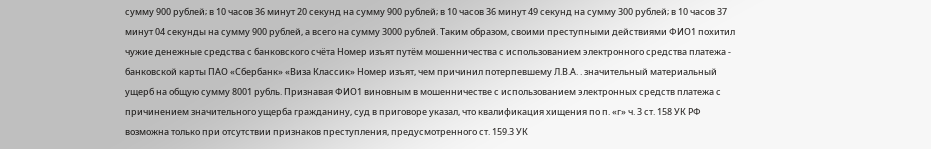сумму 900 рублей; в 10 часов 36 минут 20 секунд на сумму 900 рублей; в 10 часов 36 минут 49 секунд на сумму 300 рублей; в 10 часов 37 минут 04 секунды на сумму 900 рублей, а всего на сумму 3000 рублей. Таким образом, своими преступными действиями ФИО1 похитил чужие денежные средства с банковского счёта Номер изъят путём мошенничества с использованием электронного средства платежа - банковской карты ПАО «Сбербанк» «Виза Классик» Номер изъят, чем причинил потерпевшему Л.В.А. . значительный материальный ущерб на общую сумму 8001 рубль. Признавая ФИО1 виновным в мошенничестве с использованием электронных средств платежа с причинением значительного ущерба гражданину, суд в приговоре указал, что квалификация хищения по п. «г» ч. 3 ст. 158 УК РФ возможна только при отсутствии признаков преступления, предусмотренного ст. 159.3 УК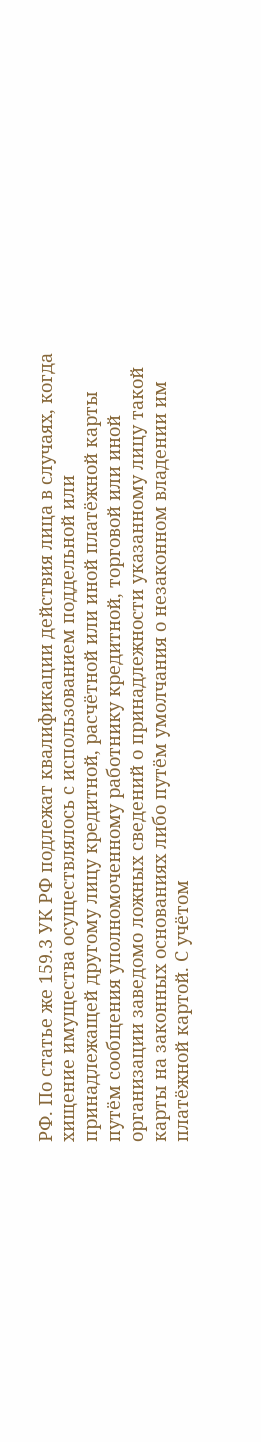РФ. По статье же 159.3 УК РФ подлежат квалификации действия лица в случаях, когда хищение имущества осуществлялось с использованием поддельной или принадлежащей другому лицу кредитной, расчётной или иной платёжной карты путём сообщения уполномоченному работнику кредитной, торговой или иной организации заведомо ложных сведений о принадлежности указанному лицу такой карты на законных основаниях либо путём умолчания о незаконном владении им платёжной картой. С учётом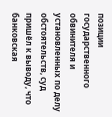позиции государственного обвинителя и установленных по делу обстоятельств, суд пришёл к выводу, что банковская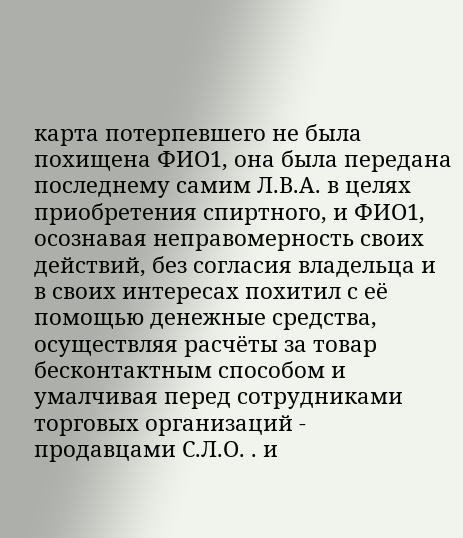карта потерпевшего не была похищена ФИО1, она была передана последнему самим Л.В.А. в целях приобретения спиртного, и ФИО1, осознавая неправомерность своих действий, без согласия владельца и в своих интересах похитил с её помощью денежные средства, осуществляя расчёты за товар бесконтактным способом и умалчивая перед сотрудниками торговых организаций - продавцами С.Л.О. . и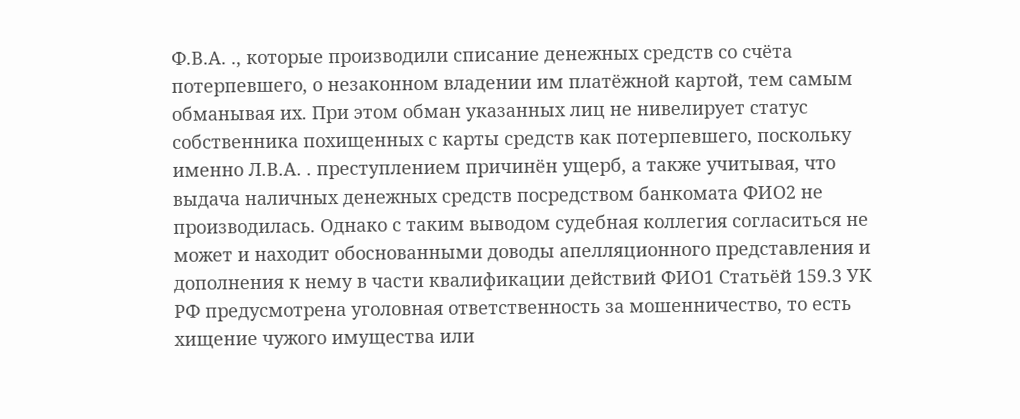Ф.В.А. ., которые производили списание денежных средств со счёта потерпевшего, о незаконном владении им платёжной картой, тем самым обманывая их. При этом обман указанных лиц не нивелирует статус собственника похищенных с карты средств как потерпевшего, поскольку именно Л.В.А. . преступлением причинён ущерб, а также учитывая, что выдача наличных денежных средств посредством банкомата ФИО2 не производилась. Однако с таким выводом судебная коллегия согласиться не может и находит обоснованными доводы апелляционного представления и дополнения к нему в части квалификации действий ФИО1 Статьёй 159.3 УК РФ предусмотрена уголовная ответственность за мошенничество, то есть хищение чужого имущества или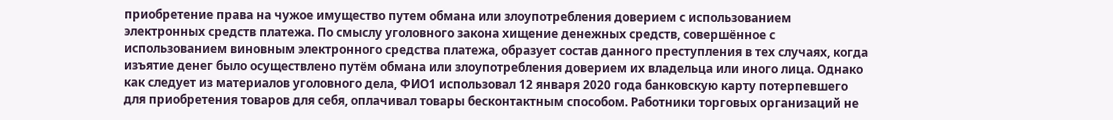приобретение права на чужое имущество путем обмана или злоупотребления доверием с использованием электронных средств платежа. По смыслу уголовного закона хищение денежных средств, совершённое с использованием виновным электронного средства платежа, образует состав данного преступления в тех случаях, когда изъятие денег было осуществлено путём обмана или злоупотребления доверием их владельца или иного лица. Однако как следует из материалов уголовного дела, ФИО1 использовал 12 января 2020 года банковскую карту потерпевшего для приобретения товаров для себя, оплачивал товары бесконтактным способом. Работники торговых организаций не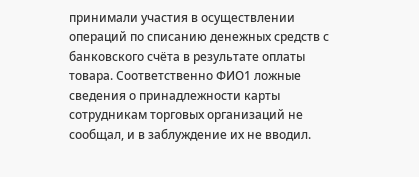принимали участия в осуществлении операций по списанию денежных средств с банковского счёта в результате оплаты товара. Соответственно ФИО1 ложные сведения о принадлежности карты сотрудникам торговых организаций не сообщал, и в заблуждение их не вводил.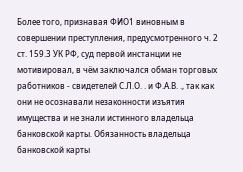Более того, признавая ФИО1 виновным в совершении преступления, предусмотренного ч. 2 ст. 159.3 УК РФ, суд первой инстанции не мотивировал, в чём заключался обман торговых работников - свидетелей С.Л.О. . и Ф.А.В. ., так как они не осознавали незаконности изъятия имущества и не знали истинного владельца банковской карты. Обязанность владельца банковской карты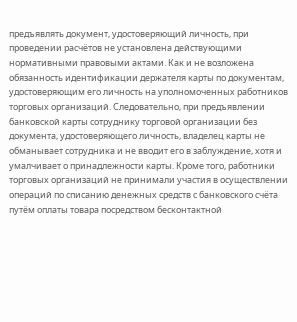предъявлять документ, удостоверяющий личность, при проведении расчётов не установлена действующими нормативными правовыми актами. Как и не возложена обязанность идентификации держателя карты по документам, удостоверяющим его личность на уполномоченных работников торговых организаций. Следовательно, при предъявлении банковской карты сотруднику торговой организации без документа, удостоверяющего личность, владелец карты не обманывает сотрудника и не вводит его в заблуждение, хотя и умалчивает о принадлежности карты. Кроме того, работники торговых организаций не принимали участия в осуществлении операций по списанию денежных средств с банковского счёта путём оплаты товара посредством бесконтактной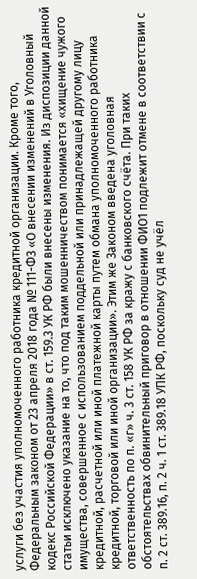услуги без участия уполномоченного работника кредитной организации. Кроме того, Федеральным законом от 23 апреля 2018 года № 111-ФЗ «О внесении изменений в Уголовный кодекс Российской Федерации» в ст. 159.3 УК РФ были внесены изменения. Из диспозиции данной статьи исключено указание на то, что под таким мошенничеством понимается «хищение чужого имущества, совершенное с использованием поддельной или принадлежащей другому лицу кредитной, расчетной или иной платежной карты путем обмана уполномоченного работника кредитной, торговой или иной организации». Этим же Законом введена уголовная ответственность по п. «г» ч. 3 ст. 158 УК РФ за кражу с банковского счёта. При таких обстоятельствах обвинительный приговор в отношении ФИО1 подлежит отмене в соответствии с п. 2 ст. 389.16, п. 2 ч. 1 ст. 389.18 УПК РФ, поскольку суд не учёл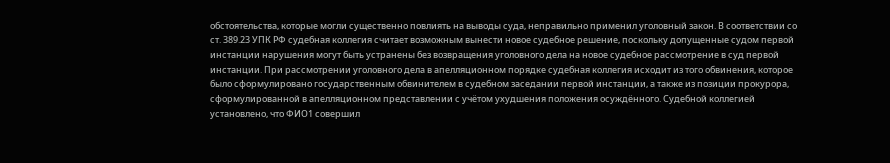обстоятельства, которые могли существенно повлиять на выводы суда, неправильно применил уголовный закон. В соответствии со ст. 389.23 УПК РФ судебная коллегия считает возможным вынести новое судебное решение, поскольку допущенные судом первой инстанции нарушения могут быть устранены без возвращения уголовного дела на новое судебное рассмотрение в суд первой инстанции. При рассмотрении уголовного дела в апелляционном порядке судебная коллегия исходит из того обвинения, которое было сформулировано государственным обвинителем в судебном заседании первой инстанции, а также из позиции прокурора, сформулированной в апелляционном представлении с учётом ухудшения положения осуждённого. Судебной коллегией установлено, что ФИО1 совершил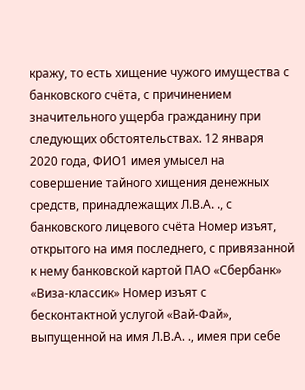кражу, то есть хищение чужого имущества с банковского счёта, с причинением значительного ущерба гражданину при следующих обстоятельствах. 12 января 2020 года, ФИО1 имея умысел на совершение тайного хищения денежных средств, принадлежащих Л.В.А. ., с банковского лицевого счёта Номер изъят, открытого на имя последнего, с привязанной к нему банковской картой ПАО «Сбербанк» «Виза-классик» Номер изъят с бесконтактной услугой «Вай-Фай», выпущенной на имя Л.В.А. ., имея при себе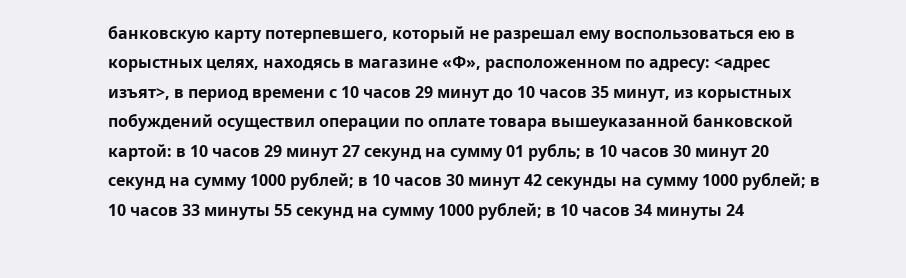банковскую карту потерпевшего, который не разрешал ему воспользоваться ею в корыстных целях, находясь в магазине «Ф», расположенном по адресу: <адрес изъят>, в период времени с 10 часов 29 минут до 10 часов 35 минут, из корыстных побуждений осуществил операции по оплате товара вышеуказанной банковской картой: в 10 часов 29 минут 27 секунд на сумму 01 рубль; в 10 часов 30 минут 20 секунд на сумму 1000 рублей; в 10 часов 30 минут 42 секунды на сумму 1000 рублей; в 10 часов 33 минуты 55 секунд на сумму 1000 рублей; в 10 часов 34 минуты 24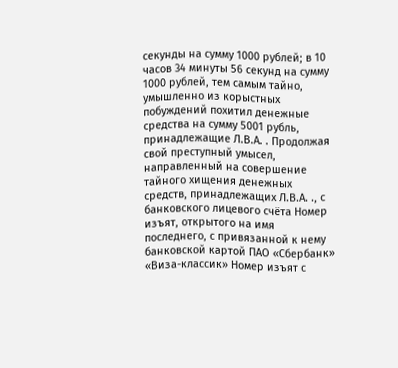секунды на сумму 1000 рублей; в 10 часов 34 минуты 56 секунд на сумму 1000 рублей, тем самым тайно, умышленно из корыстных побуждений похитил денежные средства на сумму 5001 рубль, принадлежащие Л.В.А. . Продолжая свой преступный умысел, направленный на совершение тайного хищения денежных средств, принадлежащих Л.В.А. ., с банковского лицевого счёта Номер изъят, открытого на имя последнего, с привязанной к нему банковской картой ПАО «Сбербанк» «Виза-классик» Номер изъят с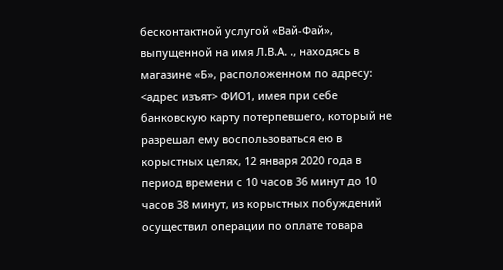бесконтактной услугой «Вай-Фай», выпущенной на имя Л.В.А. ., находясь в магазине «Б», расположенном по адресу: <адрес изъят> ФИО1, имея при себе банковскую карту потерпевшего, который не разрешал ему воспользоваться ею в корыстных целях, 12 января 2020 года в период времени с 10 часов 36 минут до 10 часов 38 минут, из корыстных побуждений осуществил операции по оплате товара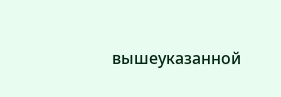вышеуказанной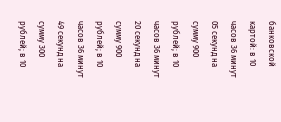банковской картой: в 10 часов 36 минут 05 секунд на сумму 900 рублей; в 10 часов 36 минут 20 секунд на сумму 900 рублей; в 10 часов 36 минут 49 секунд на сумму 300 рублей; в 10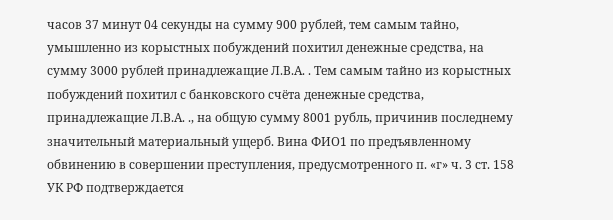часов 37 минут 04 секунды на сумму 900 рублей, тем самым тайно, умышленно из корыстных побуждений похитил денежные средства, на сумму 3000 рублей принадлежащие Л.В.А. . Тем самым тайно из корыстных побуждений похитил с банковского счёта денежные средства, принадлежащие Л.В.А. ., на общую сумму 8001 рубль, причинив последнему значительный материальный ущерб. Вина ФИО1 по предъявленному обвинению в совершении преступления, предусмотренного п. «г» ч. 3 ст. 158 УК РФ подтверждается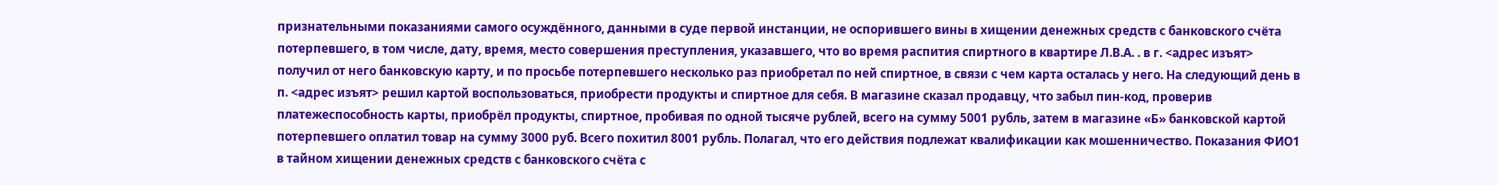признательными показаниями самого осуждённого, данными в суде первой инстанции, не оспорившего вины в хищении денежных средств с банковского счёта потерпевшего, в том числе, дату, время, место совершения преступления, указавшего, что во время распития спиртного в квартире Л.В.А. . в г. <адрес изъят> получил от него банковскую карту, и по просьбе потерпевшего несколько раз приобретал по ней спиртное, в связи с чем карта осталась у него. На следующий день в п. <адрес изъят> решил картой воспользоваться, приобрести продукты и спиртное для себя. В магазине сказал продавцу, что забыл пин-код, проверив платежеспособность карты, приобрёл продукты, спиртное, пробивая по одной тысяче рублей, всего на сумму 5001 рубль, затем в магазине «Б» банковской картой потерпевшего оплатил товар на сумму 3000 руб. Всего похитил 8001 рубль. Полагал, что его действия подлежат квалификации как мошенничество. Показания ФИО1 в тайном хищении денежных средств с банковского счёта с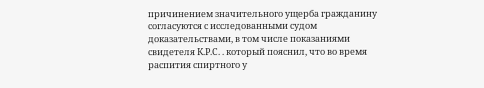причинением значительного ущерба гражданину согласуются с исследованными судом доказательствами, в том числе показаниями свидетеля К.Р.С. . который пояснил, что во время распития спиртного у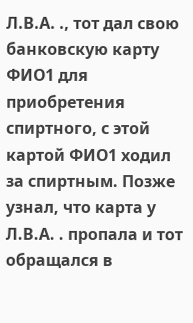Л.В.А. ., тот дал свою банковскую карту ФИО1 для приобретения спиртного, с этой картой ФИО1 ходил за спиртным. Позже узнал, что карта у Л.В.А. . пропала и тот обращался в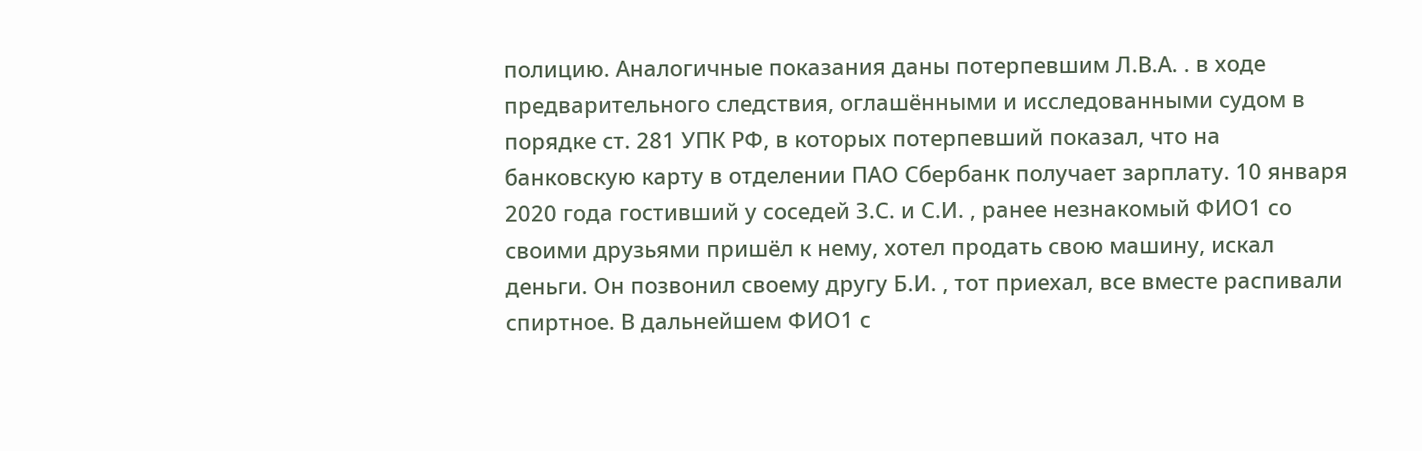полицию. Аналогичные показания даны потерпевшим Л.В.А. . в ходе предварительного следствия, оглашёнными и исследованными судом в порядке ст. 281 УПК РФ, в которых потерпевший показал, что на банковскую карту в отделении ПАО Сбербанк получает зарплату. 10 января 2020 года гостивший у соседей З.С. и С.И. , ранее незнакомый ФИО1 со своими друзьями пришёл к нему, хотел продать свою машину, искал деньги. Он позвонил своему другу Б.И. , тот приехал, все вместе распивали спиртное. В дальнейшем ФИО1 с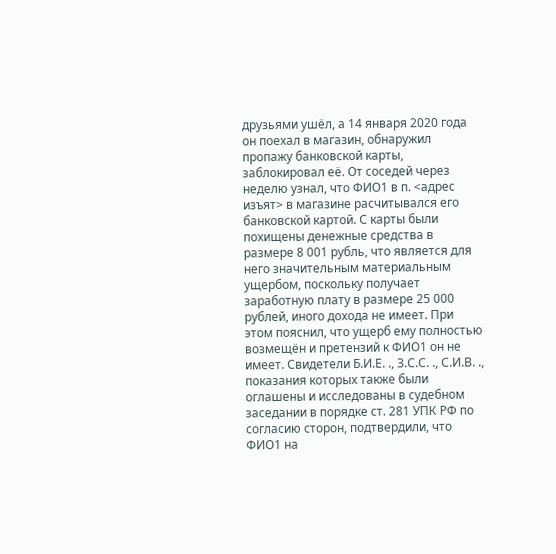друзьями ушёл, а 14 января 2020 года он поехал в магазин, обнаружил пропажу банковской карты, заблокировал её. От соседей через неделю узнал, что ФИО1 в п. <адрес изъят> в магазине расчитывался его банковской картой. С карты были похищены денежные средства в размере 8 001 рубль, что является для него значительным материальным ущербом, поскольку получает заработную плату в размере 25 000 рублей, иного дохода не имеет. При этом пояснил, что ущерб ему полностью возмещён и претензий к ФИО1 он не имеет. Свидетели Б.И.Е. ., З.С.С. ., С.И.В. ., показания которых также были оглашены и исследованы в судебном заседании в порядке ст. 281 УПК РФ по согласию сторон, подтвердили, что ФИО1 на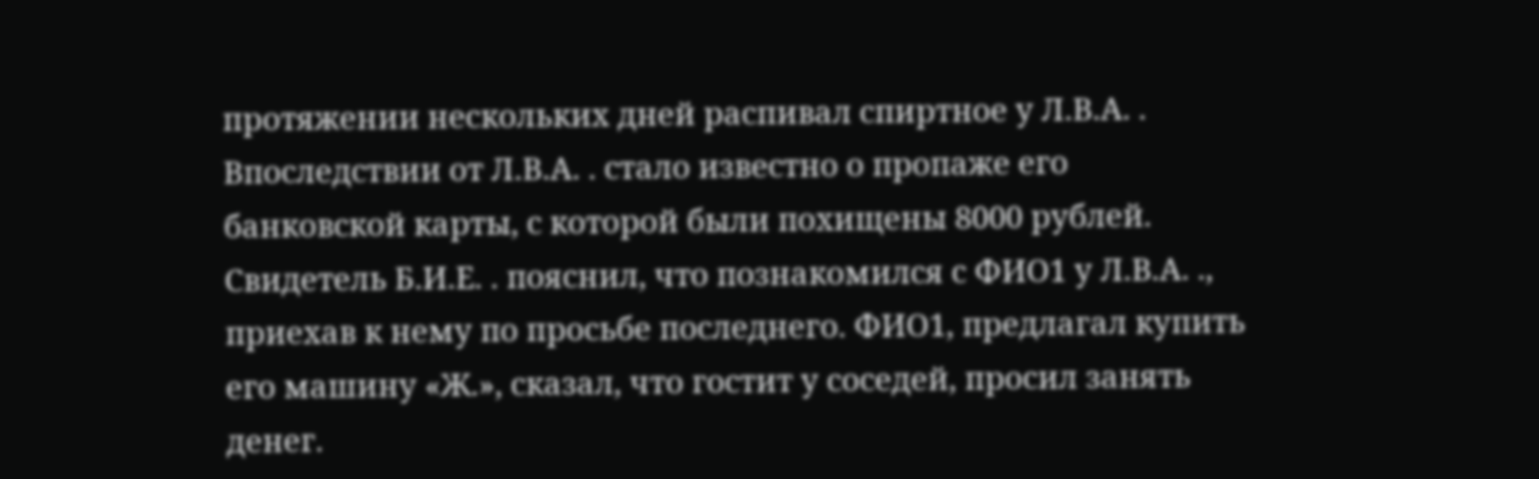протяжении нескольких дней распивал спиртное у Л.В.А. . Впоследствии от Л.В.А. . стало известно о пропаже его банковской карты, с которой были похищены 8000 рублей. Свидетель Б.И.Е. . пояснил, что познакомился с ФИО1 у Л.В.А. ., приехав к нему по просьбе последнего. ФИО1, предлагал купить его машину «Ж.», сказал, что гостит у соседей, просил занять денег.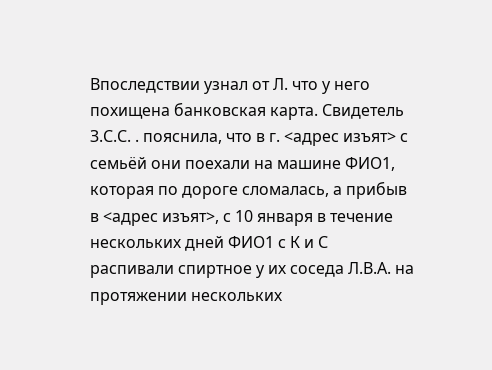Впоследствии узнал от Л. что у него похищена банковская карта. Свидетель З.С.С. . пояснила, что в г. <адрес изъят> с семьёй они поехали на машине ФИО1, которая по дороге сломалась, а прибыв в <адрес изъят>, с 10 января в течение нескольких дней ФИО1 с К и С распивали спиртное у их соседа Л.В.А. на протяжении нескольких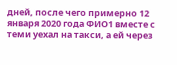дней, после чего примерно 12 января 2020 года ФИО1 вместе с теми уехал на такси, а ей через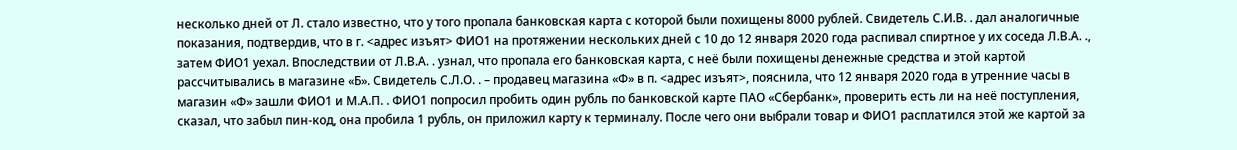несколько дней от Л. стало известно, что у того пропала банковская карта с которой были похищены 8000 рублей. Свидетель С.И.В. . дал аналогичные показания, подтвердив, что в г. <адрес изъят> ФИО1 на протяжении нескольких дней с 10 до 12 января 2020 года распивал спиртное у их соседа Л.В.А. ., затем ФИО1 уехал. Впоследствии от Л.В.А. . узнал, что пропала его банковская карта, с неё были похищены денежные средства и этой картой рассчитывались в магазине «Б». Свидетель С.Л.О. . – продавец магазина «Ф» в п. <адрес изъят>, пояснила, что 12 января 2020 года в утренние часы в магазин «Ф» зашли ФИО1 и М.А.П. . ФИО1 попросил пробить один рубль по банковской карте ПАО «Сбербанк», проверить есть ли на неё поступления, сказал, что забыл пин-код, она пробила 1 рубль, он приложил карту к терминалу. После чего они выбрали товар и ФИО1 расплатился этой же картой за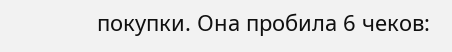покупки. Она пробила 6 чеков: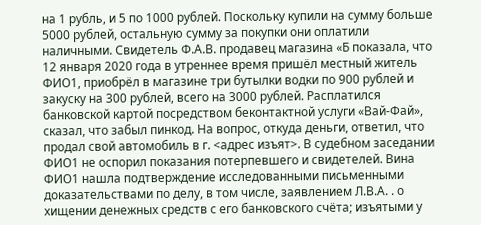на 1 рубль, и 5 по 1000 рублей. Поскольку купили на сумму больше 5000 рублей, остальную сумму за покупки они оплатили наличными. Свидетель Ф.А.В. продавец магазина «Б показала, что 12 января 2020 года в утреннее время пришёл местный житель ФИО1, приобрёл в магазине три бутылки водки по 900 рублей и закуску на 300 рублей, всего на 3000 рублей. Расплатился банковской картой посредством беконтактной услуги «Вай-Фай», сказал, что забыл пинкод. На вопрос, откуда деньги, ответил, что продал свой автомобиль в г. <адрес изъят>. В судебном заседании ФИО1 не оспорил показания потерпевшего и свидетелей. Вина ФИО1 нашла подтверждение исследованными письменными доказательствами по делу, в том числе, заявлением Л.В.А. . о хищении денежных средств с его банковского счёта; изъятыми у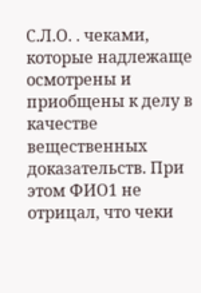С.Л.О. . чеками, которые надлежаще осмотрены и приобщены к делу в качестве вещественных доказательств. При этом ФИО1 не отрицал, что чеки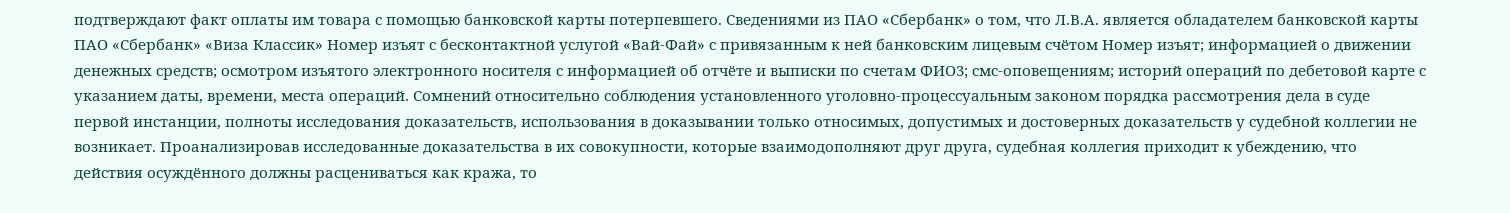подтверждают факт оплаты им товара с помощью банковской карты потерпевшего. Сведениями из ПАО «Сбербанк» о том, что Л.В.А. является обладателем банковской карты ПАО «Сбербанк» «Виза Классик» Номер изъят с бесконтактной услугой «Вай-Фай» с привязанным к ней банковским лицевым счётом Номер изъят; информацией о движении денежных средств; осмотром изъятого электронного носителя с информацией об отчёте и выписки по счетам ФИО3; смс-оповещениям; историй операций по дебетовой карте с указанием даты, времени, места операций. Сомнений относительно соблюдения установленного уголовно-процессуальным законом порядка рассмотрения дела в суде первой инстанции, полноты исследования доказательств, использования в доказывании только относимых, допустимых и достоверных доказательств у судебной коллегии не возникает. Проанализировав исследованные доказательства в их совокупности, которые взаимодополняют друг друга, судебная коллегия приходит к убеждению, что действия осуждённого должны расцениваться как кража, то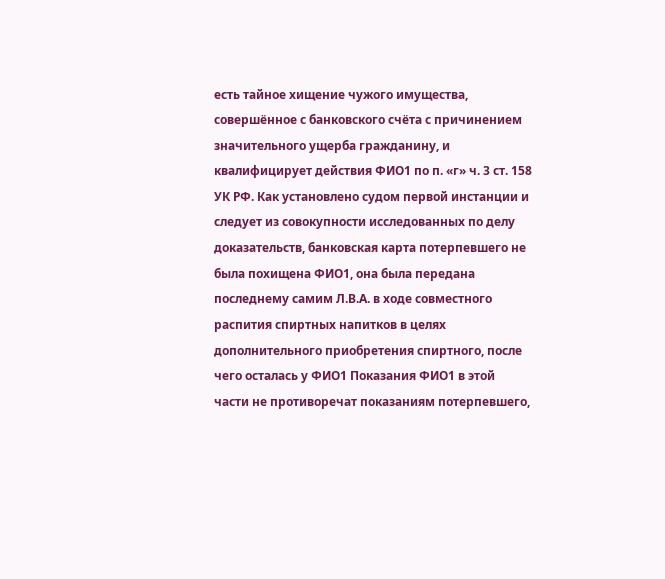есть тайное хищение чужого имущества, совершённое с банковского счёта с причинением значительного ущерба гражданину, и квалифицирует действия ФИО1 по п. «г» ч. 3 ст. 158 УК РФ. Как установлено судом первой инстанции и следует из совокупности исследованных по делу доказательств, банковская карта потерпевшего не была похищена ФИО1, она была передана последнему самим Л.В.А. в ходе совместного распития спиртных напитков в целях дополнительного приобретения спиртного, после чего осталась у ФИО1 Показания ФИО1 в этой части не противоречат показаниям потерпевшего,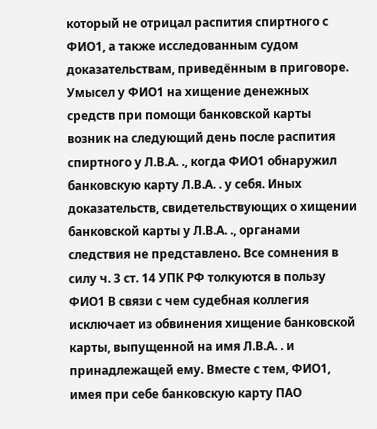который не отрицал распития спиртного с ФИО1, а также исследованным судом доказательствам, приведённым в приговоре. Умысел у ФИО1 на хищение денежных средств при помощи банковской карты возник на следующий день после распития спиртного у Л.В.А. ., когда ФИО1 обнаружил банковскую карту Л.В.А. . у себя. Иных доказательств, свидетельствующих о хищении банковской карты у Л.В.А. ., органами следствия не представлено. Все сомнения в силу ч. 3 ст. 14 УПК РФ толкуются в пользу ФИО1 В связи с чем судебная коллегия исключает из обвинения хищение банковской карты, выпущенной на имя Л.В.А. . и принадлежащей ему. Вместе с тем, ФИО1, имея при себе банковскую карту ПАО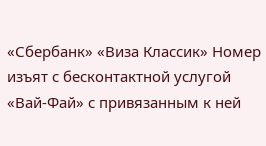«Сбербанк» «Виза Классик» Номер изъят с бесконтактной услугой «Вай-Фай» с привязанным к ней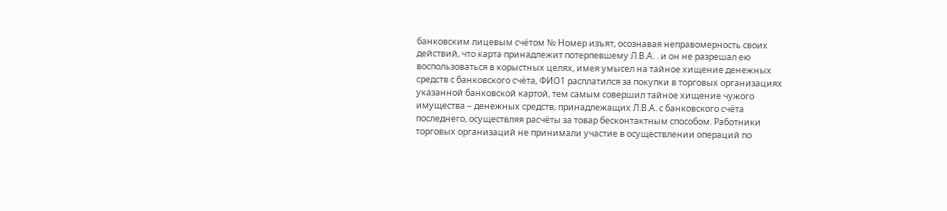банковским лицевым счётом № Номер изъят, осознавая неправомерность своих действий, что карта принадлежит потерпевшему Л.В.А. . и он не разрешал ею воспользоваться в корыстных целях, имея умысел на тайное хищение денежных средств с банковского счёта, ФИО1 расплатился за покупки в торговых организациях указанной банковской картой, тем самым совершил тайное хищение чужого имущества – денежных средств, принадлежащих Л.В.А. с банковского счёта последнего, осуществляя расчёты за товар бесконтактным способом. Работники торговых организаций не принимали участие в осуществлении операций по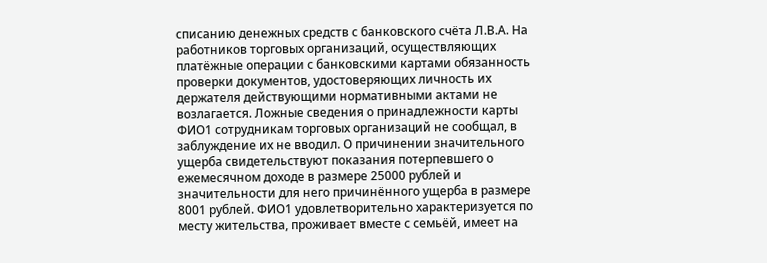списанию денежных средств с банковского счёта Л.В.А. На работников торговых организаций, осуществляющих платёжные операции с банковскими картами обязанность проверки документов, удостоверяющих личность их держателя действующими нормативными актами не возлагается. Ложные сведения о принадлежности карты ФИО1 сотрудникам торговых организаций не сообщал, в заблуждение их не вводил. О причинении значительного ущерба свидетельствуют показания потерпевшего о ежемесячном доходе в размере 25000 рублей и значительности для него причинённого ущерба в размере 8001 рублей. ФИО1 удовлетворительно характеризуется по месту жительства, проживает вместе с семьёй, имеет на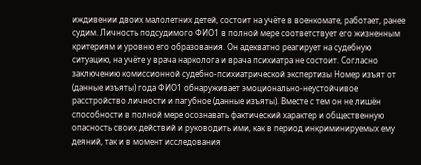иждивении двоих малолетних детей, состоит на учёте в военкомате, работает, ранее судим. Личность подсудимого ФИО1 в полной мере соответствует его жизненным критериям и уровню его образования. Он адекватно реагирует на судебную ситуацию, на учёте у врача нарколога и врача психиатра не состоит. Согласно заключению комиссионной судебно-психиатрической экспертизы Номер изъят от (данные изъяты) года ФИО1 обнаруживает эмоционально-неустойчивое расстройство личности и пагубное (данные изъяты). Вместе с тем он не лишён способности в полной мере осознавать фактический характер и общественную опасность своих действий и руководить ими, как в период инкриминируемых ему деяний, так и в момент исследования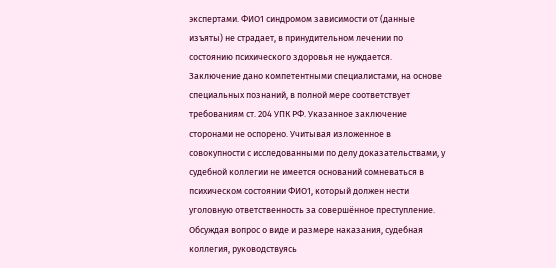экспертами. ФИО1 синдромом зависимости от (данные изъяты) не страдает, в принудительном лечении по состоянию психического здоровья не нуждается. Заключение дано компетентными специалистами, на основе специальных познаний, в полной мере соответствует требованиям ст. 204 УПК РФ. Указанное заключение сторонами не оспорено. Учитывая изложенное в совокупности с исследованными по делу доказательствами, у судебной коллегии не имеется оснований сомневаться в психическом состоянии ФИО1, который должен нести уголовную ответственность за совершённое преступление. Обсуждая вопрос о виде и размере наказания, судебная коллегия, руководствуясь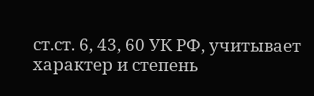ст.ст. 6, 43, 60 УК РФ, учитывает характер и степень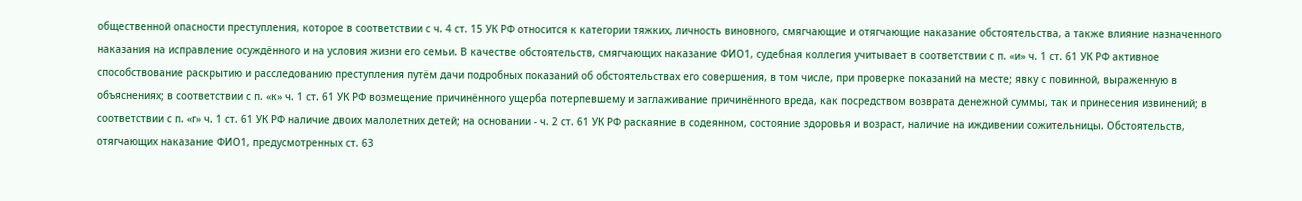общественной опасности преступления, которое в соответствии с ч. 4 ст. 15 УК РФ относится к категории тяжких, личность виновного, смягчающие и отягчающие наказание обстоятельства, а также влияние назначенного наказания на исправление осуждённого и на условия жизни его семьи. В качестве обстоятельств, смягчающих наказание ФИО1, судебная коллегия учитывает в соответствии с п. «и» ч. 1 ст. 61 УК РФ активное способствование раскрытию и расследованию преступления путём дачи подробных показаний об обстоятельствах его совершения, в том числе, при проверке показаний на месте; явку с повинной, выраженную в объяснениях; в соответствии с п. «к» ч. 1 ст. 61 УК РФ возмещение причинённого ущерба потерпевшему и заглаживание причинённого вреда, как посредством возврата денежной суммы, так и принесения извинений; в соответствии с п. «г» ч. 1 ст. 61 УК РФ наличие двоих малолетних детей; на основании - ч. 2 ст. 61 УК РФ раскаяние в содеянном, состояние здоровья и возраст, наличие на иждивении сожительницы. Обстоятельств, отягчающих наказание ФИО1, предусмотренных ст. 63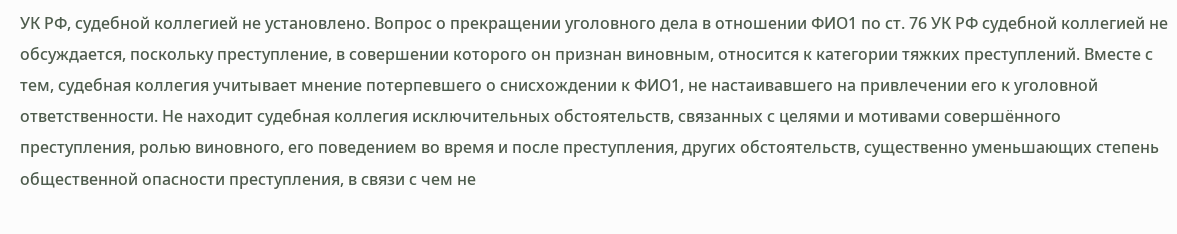УК РФ, судебной коллегией не установлено. Вопрос о прекращении уголовного дела в отношении ФИО1 по ст. 76 УК РФ судебной коллегией не обсуждается, поскольку преступление, в совершении которого он признан виновным, относится к категории тяжких преступлений. Вместе с тем, судебная коллегия учитывает мнение потерпевшего о снисхождении к ФИО1, не настаивавшего на привлечении его к уголовной ответственности. Не находит судебная коллегия исключительных обстоятельств, связанных с целями и мотивами совершённого преступления, ролью виновного, его поведением во время и после преступления, других обстоятельств, существенно уменьшающих степень общественной опасности преступления, в связи с чем не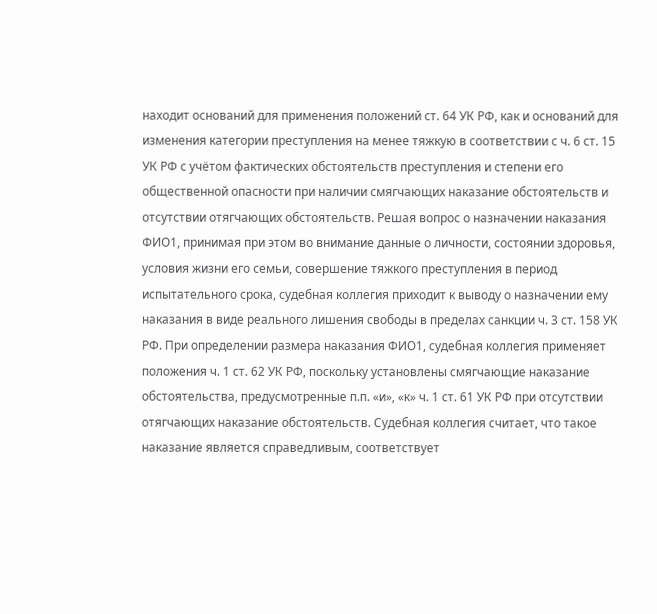находит оснований для применения положений ст. 64 УК РФ, как и оснований для изменения категории преступления на менее тяжкую в соответствии с ч. 6 ст. 15 УК РФ с учётом фактических обстоятельств преступления и степени его общественной опасности при наличии смягчающих наказание обстоятельств и отсутствии отягчающих обстоятельств. Решая вопрос о назначении наказания ФИО1, принимая при этом во внимание данные о личности, состоянии здоровья, условия жизни его семьи, совершение тяжкого преступления в период испытательного срока, судебная коллегия приходит к выводу о назначении ему наказания в виде реального лишения свободы в пределах санкции ч. 3 ст. 158 УК РФ. При определении размера наказания ФИО1, судебная коллегия применяет положения ч. 1 ст. 62 УК РФ, поскольку установлены смягчающие наказание обстоятельства, предусмотренные п.п. «и», «к» ч. 1 ст. 61 УК РФ при отсутствии отягчающих наказание обстоятельств. Судебная коллегия считает, что такое наказание является справедливым, соответствует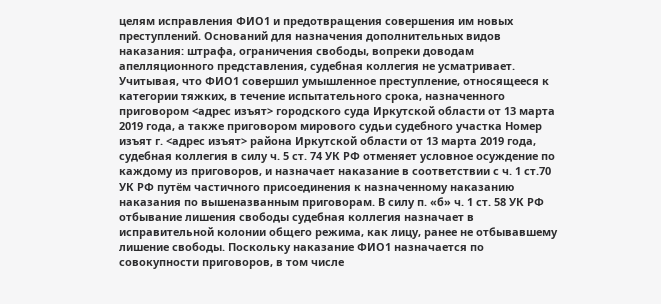целям исправления ФИО1 и предотвращения совершения им новых преступлений. Оснований для назначения дополнительных видов наказания: штрафа, ограничения свободы, вопреки доводам апелляционного представления, судебная коллегия не усматривает. Учитывая, что ФИО1 совершил умышленное преступление, относящееся к категории тяжких, в течение испытательного срока, назначенного приговором <адрес изъят> городского суда Иркутской области от 13 марта 2019 года, а также приговором мирового судьи судебного участка Номер изъят г. <адрес изъят> района Иркутской области от 13 марта 2019 года, судебная коллегия в силу ч. 5 ст. 74 УК РФ отменяет условное осуждение по каждому из приговоров, и назначает наказание в соответствии с ч. 1 ст.70 УК РФ путём частичного присоединения к назначенному наказанию наказания по вышеназванным приговорам. В силу п. «б» ч. 1 ст. 58 УК РФ отбывание лишения свободы судебная коллегия назначает в исправительной колонии общего режима, как лицу, ранее не отбывавшему лишение свободы. Поскольку наказание ФИО1 назначается по совокупности приговоров, в том числе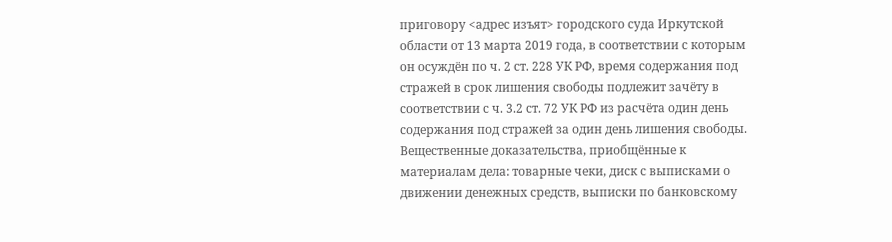приговору <адрес изъят> городского суда Иркутской области от 13 марта 2019 года, в соответствии с которым он осуждён по ч. 2 ст. 228 УК РФ, время содержания под стражей в срок лишения свободы подлежит зачёту в соответствии с ч. 3.2 ст. 72 УК РФ из расчёта один день содержания под стражей за один день лишения свободы. Вещественные доказательства, приобщённые к материалам дела: товарные чеки, диск с выписками о движении денежных средств, выписки по банковскому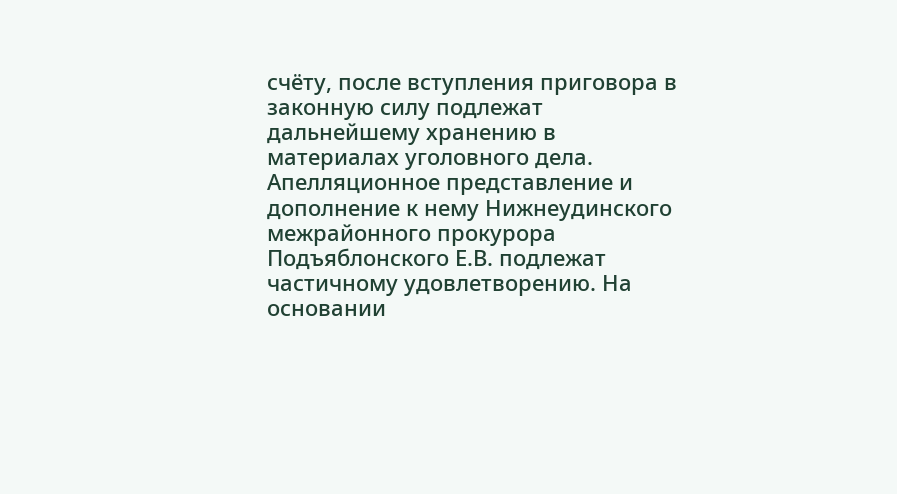счёту, после вступления приговора в законную силу подлежат дальнейшему хранению в материалах уголовного дела. Апелляционное представление и дополнение к нему Нижнеудинского межрайонного прокурора Подъяблонского Е.В. подлежат частичному удовлетворению. На основании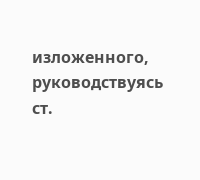изложенного, руководствуясь ст.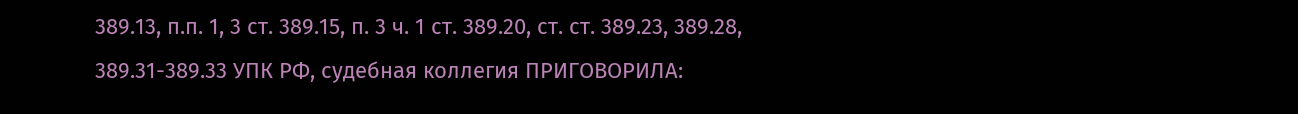389.13, п.п. 1, 3 ст. 389.15, п. 3 ч. 1 ст. 389.20, ст. ст. 389.23, 389.28, 389.31-389.33 УПК РФ, судебная коллегия ПРИГОВОРИЛА: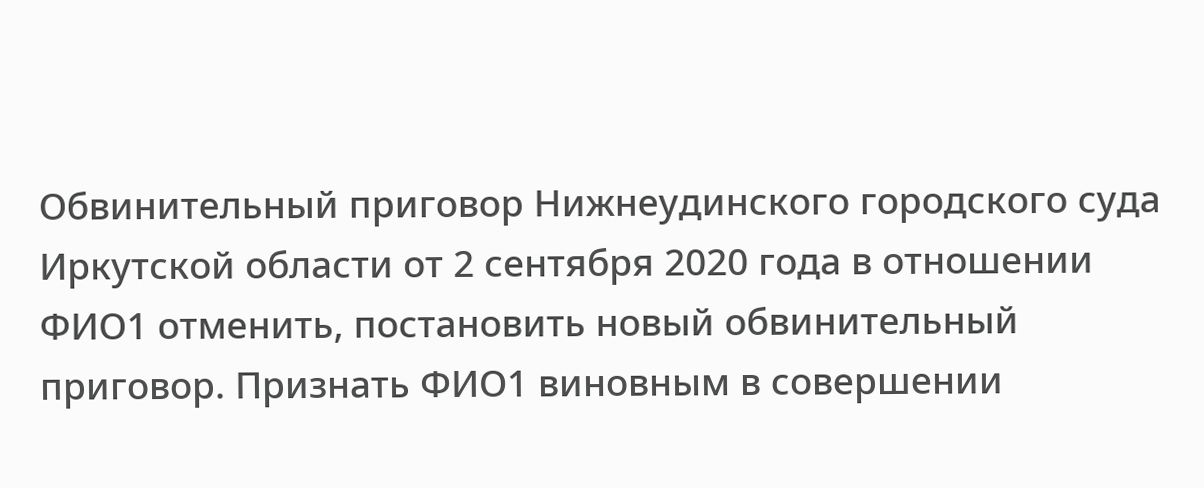Обвинительный приговор Нижнеудинского городского суда Иркутской области от 2 сентября 2020 года в отношении ФИО1 отменить, постановить новый обвинительный приговор. Признать ФИО1 виновным в совершении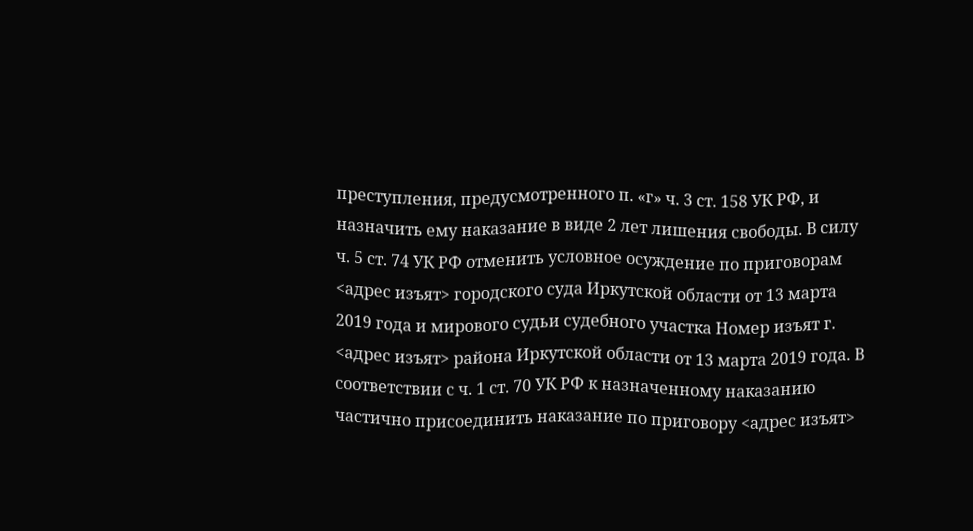преступления, предусмотренного п. «г» ч. 3 ст. 158 УК РФ, и назначить ему наказание в виде 2 лет лишения свободы. В силу ч. 5 ст. 74 УК РФ отменить условное осуждение по приговорам <адрес изъят> городского суда Иркутской области от 13 марта 2019 года и мирового судьи судебного участка Номер изъят г. <адрес изъят> района Иркутской области от 13 марта 2019 года. В соответствии с ч. 1 ст. 70 УК РФ к назначенному наказанию частично присоединить наказание по приговору <адрес изъят>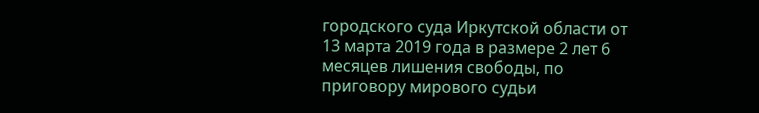городского суда Иркутской области от 13 марта 2019 года в размере 2 лет 6 месяцев лишения свободы, по приговору мирового судьи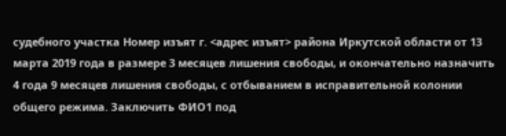судебного участка Номер изъят г. <адрес изъят> района Иркутской области от 13 марта 2019 года в размере 3 месяцев лишения свободы, и окончательно назначить 4 года 9 месяцев лишения свободы, с отбыванием в исправительной колонии общего режима. Заключить ФИО1 под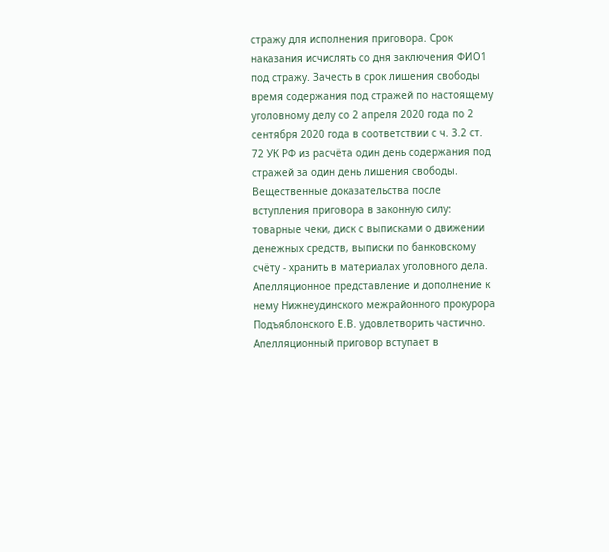стражу для исполнения приговора. Срок наказания исчислять со дня заключения ФИО1 под стражу. Зачесть в срок лишения свободы время содержания под стражей по настоящему уголовному делу со 2 апреля 2020 года по 2 сентября 2020 года в соответствии с ч. 3.2 ст. 72 УК РФ из расчёта один день содержания под стражей за один день лишения свободы. Вещественные доказательства после вступления приговора в законную силу: товарные чеки, диск с выписками о движении денежных средств, выписки по банковскому счёту - хранить в материалах уголовного дела. Апелляционное представление и дополнение к нему Нижнеудинского межрайонного прокурора Подъяблонского Е.В. удовлетворить частично. Апелляционный приговор вступает в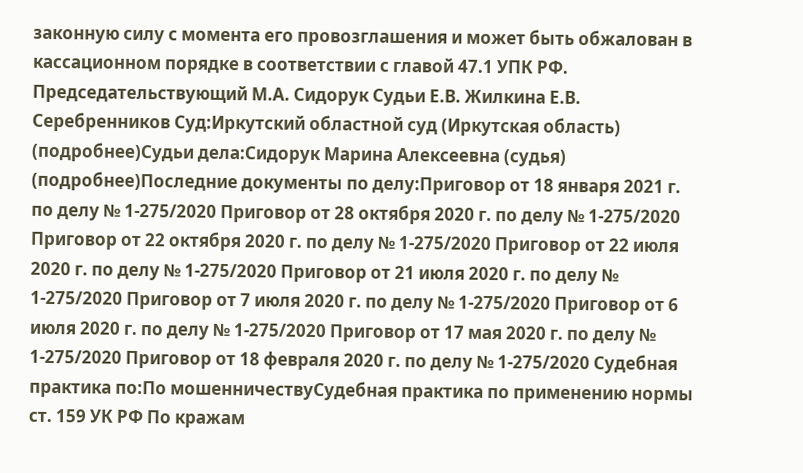законную силу с момента его провозглашения и может быть обжалован в кассационном порядке в соответствии с главой 47.1 УПК РФ. Председательствующий М.А. Сидорук Судьи Е.В. Жилкина Е.В. Серебренников Суд:Иркутский областной суд (Иркутская область) (подробнее)Судьи дела:Сидорук Марина Алексеевна (судья) (подробнее)Последние документы по делу:Приговор от 18 января 2021 г. по делу № 1-275/2020 Приговор от 28 октября 2020 г. по делу № 1-275/2020 Приговор от 22 октября 2020 г. по делу № 1-275/2020 Приговор от 22 июля 2020 г. по делу № 1-275/2020 Приговор от 21 июля 2020 г. по делу № 1-275/2020 Приговор от 7 июля 2020 г. по делу № 1-275/2020 Приговор от 6 июля 2020 г. по делу № 1-275/2020 Приговор от 17 мая 2020 г. по делу № 1-275/2020 Приговор от 18 февраля 2020 г. по делу № 1-275/2020 Судебная практика по:По мошенничествуСудебная практика по применению нормы ст. 159 УК РФ По кражам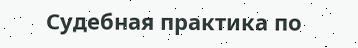Судебная практика по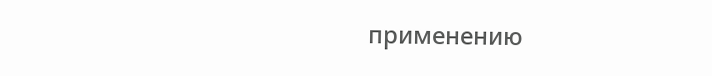применению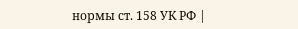нормы ст. 158 УК РФ |